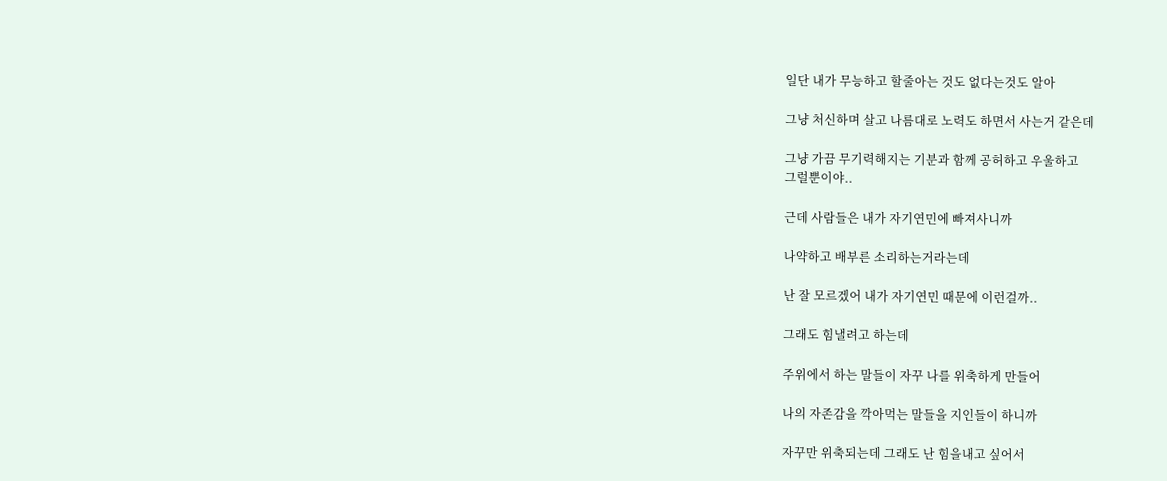일단 내가 무능하고 할줄아는 것도 없다는것도 알아

그냥 처신하며 살고 나름대로 노력도 하면서 사는거 같은데

그냥 가끔 무기력해지는 기분과 함께 공허하고 우울하고
그럴뿐이야..

근데 사람들은 내가 자기연민에 빠져사니까

나약하고 배부른 소리하는거라는데

난 잘 모르겠어 내가 자기연민 때문에 이런걸까..

그래도 힘낼려고 하는데

주위에서 하는 말들이 자꾸 나를 위축하게 만들어

나의 자존감을 깍아먹는 말들을 지인들이 하니까

자꾸만 위축되는데 그래도 난 힘을내고 싶어서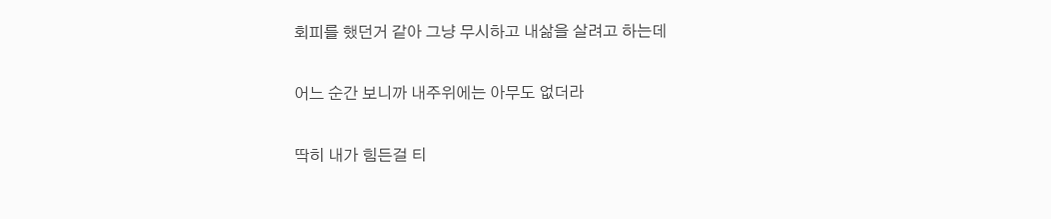회피를 했던거 같아 그냥 무시하고 내삶을 살려고 하는데

어느 순간 보니까 내주위에는 아무도 없더라

딱히 내가 힘든걸 티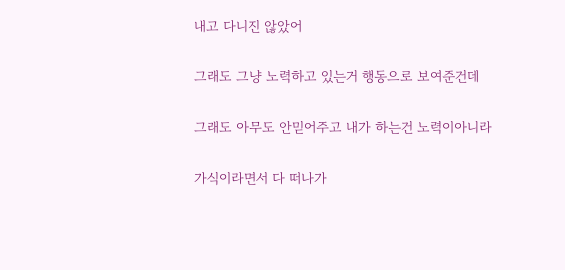내고 다니진 않았어

그래도 그냥 노력하고 있는거 행동으로 보여준건데

그래도 아무도 안믿어주고 내가 하는건 노력이아니라

가식이라면서 다 떠나가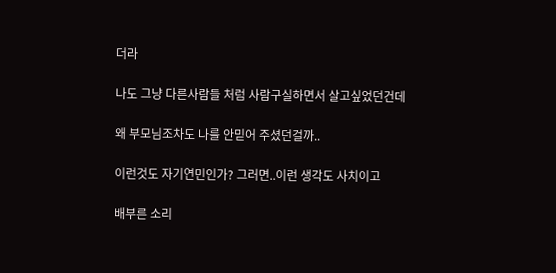더라

나도 그냥 다른사람들 처럼 사람구실하면서 살고싶었던건데

왜 부모님조차도 나를 안믿어 주셨던걸까..

이런것도 자기연민인가? 그러면..이런 생각도 사치이고

배부른 소리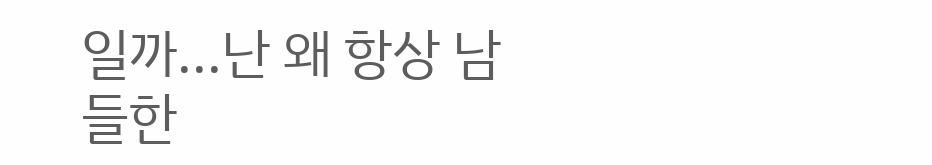일까...난 왜 항상 남들한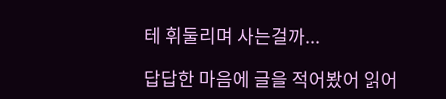테 휘둘리며 사는걸까...

답답한 마음에 글을 적어봤어 읽어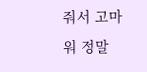줘서 고마워 정말